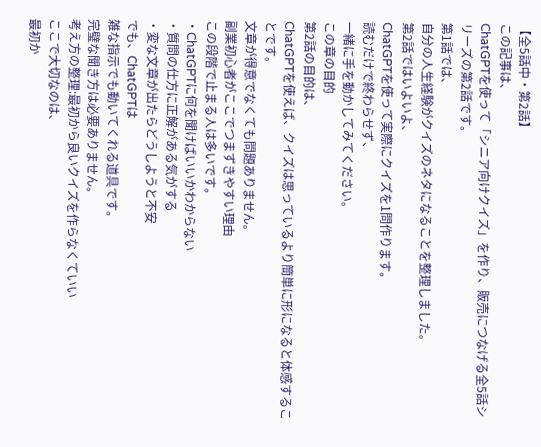【全5話中・第2話】
この記事は、
ChatGPTを使って「シニア向けクイズ」を作り、販売につなげる全5話シリーズの第2話です。
第1話では、
自分の人生経験がクイズのネタになることを整理しました。
第2話ではいよいよ、
ChatGPTを使って実際にクイズを1問作ります。
読むだけで終わらせず、
一緒に手を動かしてみてください。
この章の目的
第2話の目的は、
ChatGPTを使えば、クイズは思っているより簡単に形になると体感することです。
文章が得意でなくても問題ありません。
副業初心者がここでつまずきやすい理由
この段階で止まる人は多いです。
・ChatGPTに何を聞けばいいかわからない
・質問の仕方に正解がある気がする
・変な文章が出たらどうしようと不安
でも、ChatGPTは
雑な指示でも動いてくれる道具です。
完璧な聞き方は必要ありません。
考え方の整理:最初から良いクイズを作らなくていい
ここで大切なのは、
最初か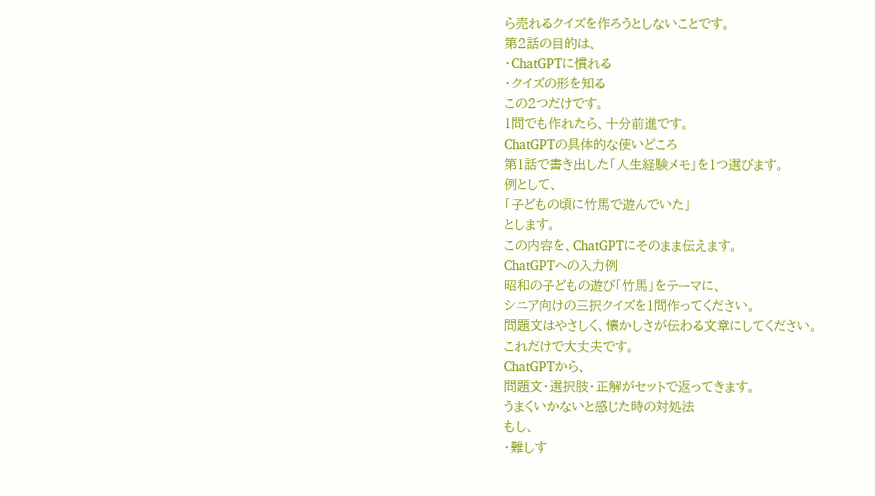ら売れるクイズを作ろうとしないことです。
第2話の目的は、
・ChatGPTに慣れる
・クイズの形を知る
この2つだけです。
1問でも作れたら、十分前進です。
ChatGPTの具体的な使いどころ
第1話で書き出した「人生経験メモ」を1つ選びます。
例として、
「子どもの頃に竹馬で遊んでいた」
とします。
この内容を、ChatGPTにそのまま伝えます。
ChatGPTへの入力例
昭和の子どもの遊び「竹馬」をテーマに、
シニア向けの三択クイズを1問作ってください。
問題文はやさしく、懐かしさが伝わる文章にしてください。
これだけで大丈夫です。
ChatGPTから、
問題文・選択肢・正解がセットで返ってきます。
うまくいかないと感じた時の対処法
もし、
・難しす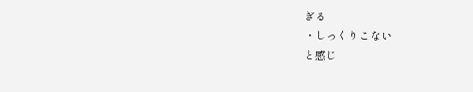ぎる
・しっくりこない
と感じ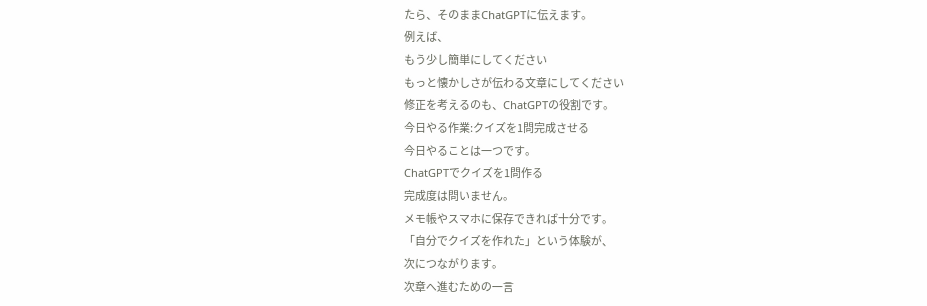たら、そのままChatGPTに伝えます。
例えば、
もう少し簡単にしてください
もっと懐かしさが伝わる文章にしてください
修正を考えるのも、ChatGPTの役割です。
今日やる作業:クイズを1問完成させる
今日やることは一つです。
ChatGPTでクイズを1問作る
完成度は問いません。
メモ帳やスマホに保存できれば十分です。
「自分でクイズを作れた」という体験が、
次につながります。
次章へ進むための一言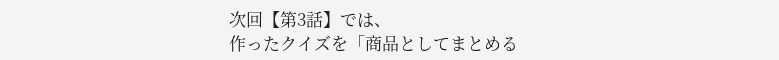次回【第3話】では、
作ったクイズを「商品としてまとめる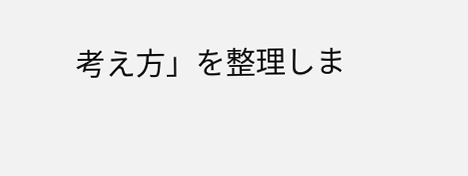考え方」を整理しま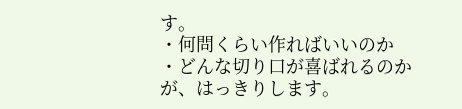す。
・何問くらい作ればいいのか
・どんな切り口が喜ばれるのか
が、はっきりします。